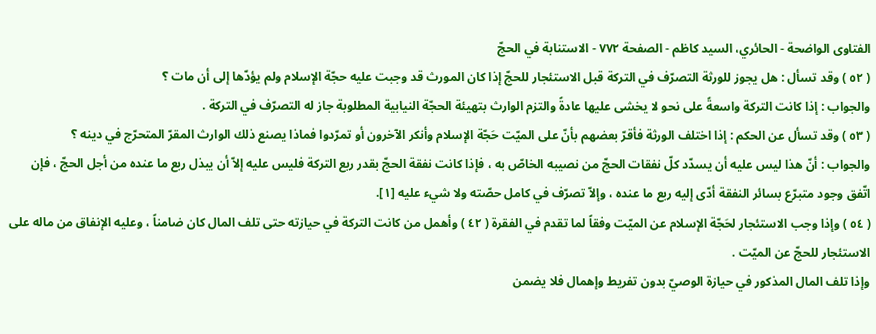الفتاوى الواضحة - الحائري، السيد كاظم - الصفحة ٧٧٢ - الاستنابة في الحجّ
( ٥٢ ) وقد تسأل : هل يجوز للورثة التصرّف في التركة قبل الاستئجار للحجّ إذا كان المورث قد وجبت عليه حجّة الإسلام ولم يؤدّها إلى أن مات ؟
والجواب : إذا كانت التركة واسعةً على نحو لا يخشى عليها عادةً والتزم الوارث بتهيئة الحجّة النيابية المطلوبة جاز له التصرّف في التركة .
( ٥٣ ) وقد تسأل عن الحكم : إذا اختلف الورثة فأقرّ بعضهم بأنّ على الميّت حَجّة الإسلام وأنكر الآخرون أو تمرّدوا فماذا يصنع ذلك الوارث المقرّ المتحرّج في دينه ؟
والجواب : أنّ هذا ليس عليه أن يسدّد كلّ نفقات الحجّ من نصيبه الخاصّ به ، فإذا كانت نفقة الحجّ بقدر ربع التركة فليس عليه إلاّ أن يبذل ربع ما عنده من أجل الحجّ ، فإن اتّفق وجود متبرّع بسائر النفقة أدّى إليه ربع ما عنده ، وإلاّ تصرّف في كامل حصّته ولا شيء عليه [١].
( ٥٤ ) وإذا وجب الاستئجار لحَجّة الإسلام عن الميّت وفقاً لما تقدم في الفقرة ( ٤٢ ) وأهمل من كانت التركة في حيازته حتى تلف المال كان ضامناً ، وعليه الإنفاق من ماله على الاستئجار للحجّ عن الميّت .
وإذا تلف المال المذكور في حيازة الوصيّ بدون تفريط وإهمال فلا يضمن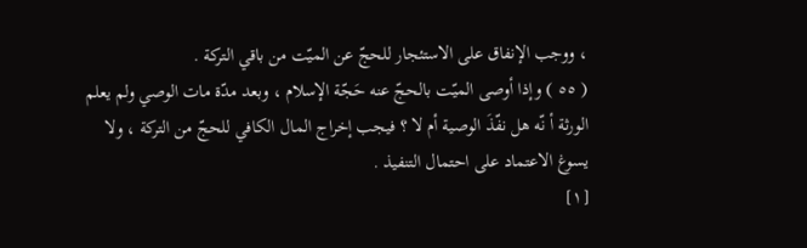، ووجب الإنفاق على الاستئجار للحجّ عن الميّت من باقي التركة .
( ٥٥ ) وإذا أوصى الميّت بالحجّ عنه حَجّة الإسلام ، وبعد مدّة مات الوصي ولم يعلم الورثة أ نّه هل نفّذَ الوصية أم لا ؟ فيجب إخراج المال الكافي للحجّ من التركة ، ولا يسوغ الاعتماد على احتمال التنفيذ .
[١]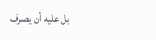بل عليه أن يصرف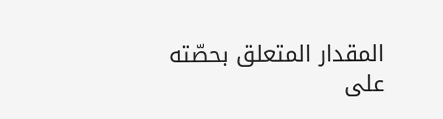المقدار المتعلق بحصّته على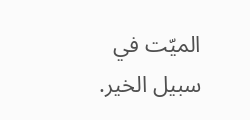الميّت في سبيل الخير.